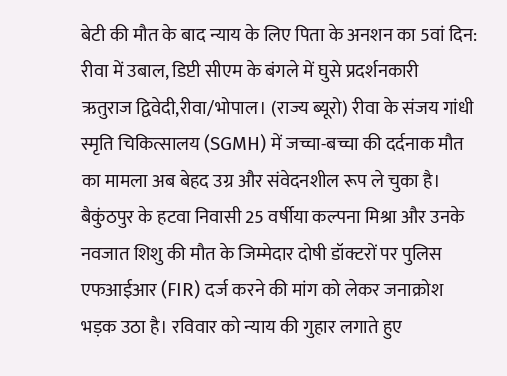बेटी की मौत के बाद न्याय के लिए पिता के अनशन का 5वां दिन: रीवा में उबाल, डिप्टी सीएम के बंगले में घुसे प्रदर्शनकारी
ऋतुराज द्विवेदी,रीवा/भोपाल। (राज्य ब्यूरो) रीवा के संजय गांधी स्मृति चिकित्सालय (SGMH) में जच्चा-बच्चा की दर्दनाक मौत का मामला अब बेहद उग्र और संवेदनशील रूप ले चुका है। बैकुंठपुर के हटवा निवासी 25 वर्षीया कल्पना मिश्रा और उनके नवजात शिशु की मौत के जिम्मेदार दोषी डॉक्टरों पर पुलिस एफआईआर (FIR) दर्ज करने की मांग को लेकर जनाक्रोश भड़क उठा है। रविवार को न्याय की गुहार लगाते हुए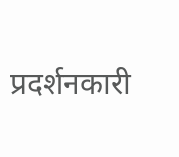प्रदर्शनकारी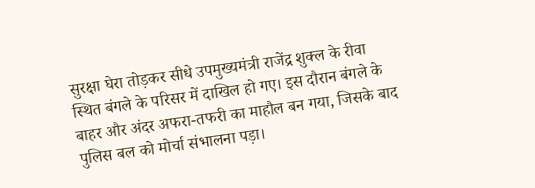सुरक्षा घेरा तोड़कर सीधे उपमुख्यमंत्री राजेंद्र शुक्ल के रीवा स्थित बंगले के परिसर में दाखिल हो गए। इस दौरान बंगले के बाहर और अंदर अफरा-तफरी का माहौल बन गया, जिसके बाद पुलिस बल को मोर्चा संभालना पड़ा।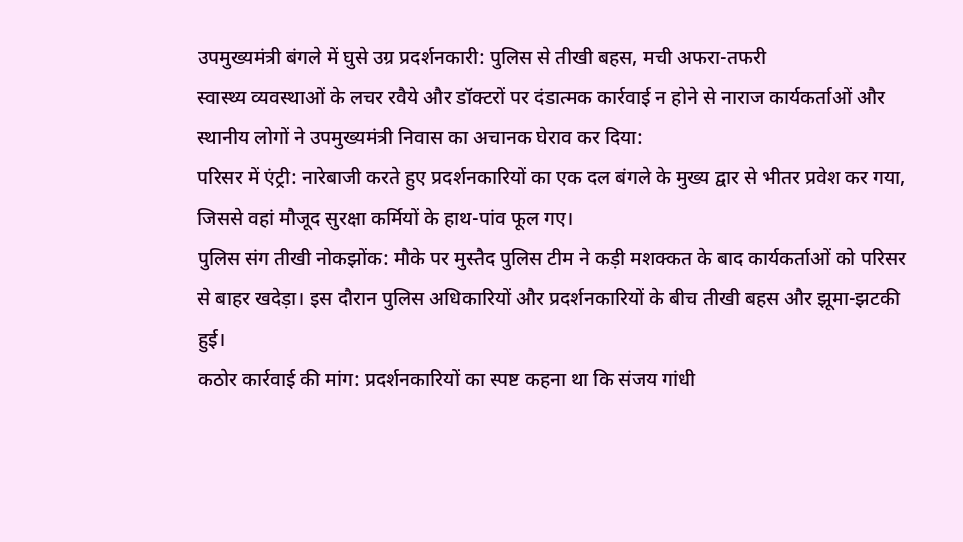उपमुख्यमंत्री बंगले में घुसे उग्र प्रदर्शनकारी: पुलिस से तीखी बहस, मची अफरा-तफरी
स्वास्थ्य व्यवस्थाओं के लचर रवैये और डॉक्टरों पर दंडात्मक कार्रवाई न होने से नाराज कार्यकर्ताओं और स्थानीय लोगों ने उपमुख्यमंत्री निवास का अचानक घेराव कर दिया:
परिसर में एंट्री: नारेबाजी करते हुए प्रदर्शनकारियों का एक दल बंगले के मुख्य द्वार से भीतर प्रवेश कर गया, जिससे वहां मौजूद सुरक्षा कर्मियों के हाथ-पांव फूल गए।
पुलिस संग तीखी नोकझोंक: मौके पर मुस्तैद पुलिस टीम ने कड़ी मशक्कत के बाद कार्यकर्ताओं को परिसर से बाहर खदेड़ा। इस दौरान पुलिस अधिकारियों और प्रदर्शनकारियों के बीच तीखी बहस और झूमा-झटकी हुई।
कठोर कार्रवाई की मांग: प्रदर्शनकारियों का स्पष्ट कहना था कि संजय गांधी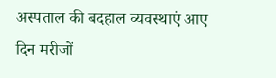अस्पताल की बदहाल व्यवस्थाएं आए दिन मरीजों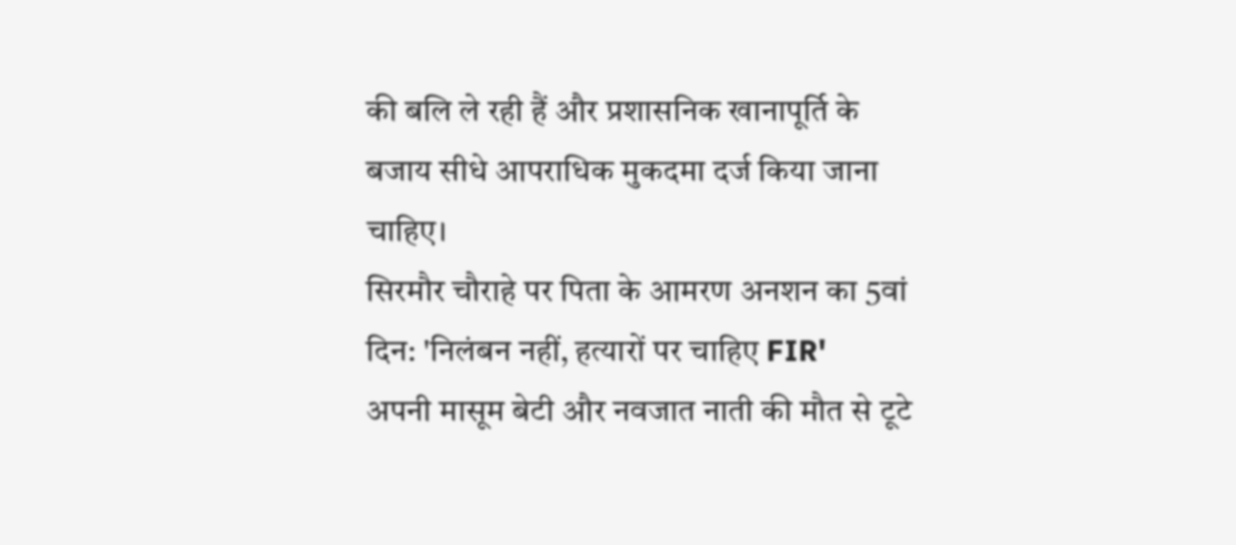की बलि ले रही हैं और प्रशासनिक खानापूर्ति के बजाय सीधे आपराधिक मुकदमा दर्ज किया जाना चाहिए।
सिरमौर चौराहे पर पिता के आमरण अनशन का 5वां दिन: 'निलंबन नहीं, हत्यारों पर चाहिए FIR'
अपनी मासूम बेटी और नवजात नाती की मौत से टूटे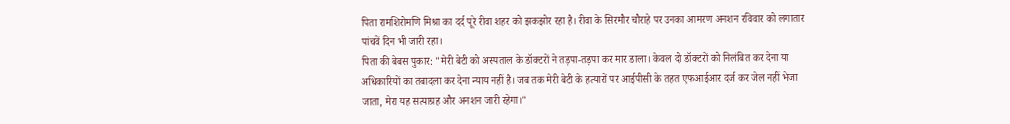पिता रामशिरोमणि मिश्रा का दर्द पूरे रीवा शहर को झकझोर रहा है। रीवा के सिरमौर चौराहे पर उनका आमरण अनशन रविवार को लगातार पांचवें दिन भी जारी रहा।
पिता की बेबस पुकार: "मेरी बेटी को अस्पताल के डॉक्टरों ने तड़पा-तड़पा कर मार डाला। केवल दो डॉक्टरों को निलंबित कर देना या अधिकारियों का तबादला कर देना न्याय नहीं है। जब तक मेरी बेटी के हत्यारों पर आईपीसी के तहत एफआईआर दर्ज कर जेल नहीं भेजा जाता, मेरा यह सत्याग्रह और अनशन जारी रहेगा।"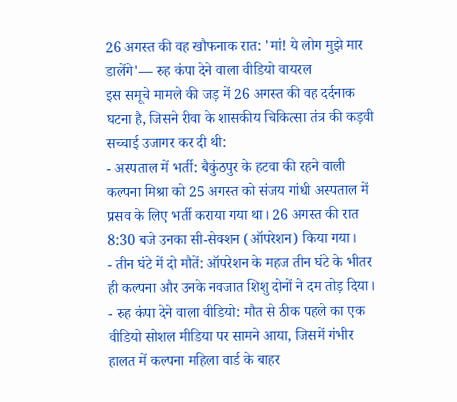26 अगस्त की वह खौफनाक रात: 'मां! ये लोग मुझे मार डालेंगे'— रुह कंपा देने वाला वीडियो वायरल
इस समूचे मामले की जड़ में 26 अगस्त की वह दर्दनाक घटना है, जिसने रीवा के शासकीय चिकित्सा तंत्र की कड़वी सच्चाई उजागर कर दी थी:
- अस्पताल में भर्ती: बैकुंठपुर के हटवा की रहने वाली कल्पना मिश्रा को 25 अगस्त को संजय गांधी अस्पताल में प्रसव के लिए भर्ती कराया गया था। 26 अगस्त की रात 8:30 बजे उनका सी-सेक्शन (ऑपरेशन) किया गया।
- तीन घंटे में दो मौतें: ऑपरेशन के महज तीन घंटे के भीतर ही कल्पना और उनके नवजात शिशु दोनों ने दम तोड़ दिया।
- रुह कंपा देने वाला वीडियो: मौत से ठीक पहले का एक वीडियो सोशल मीडिया पर सामने आया, जिसमें गंभीर हालत में कल्पना महिला वार्ड के बाहर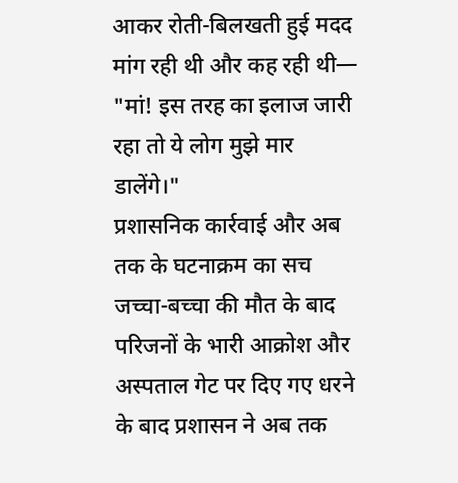आकर रोती-बिलखती हुई मदद मांग रही थी और कह रही थी— "मां! इस तरह का इलाज जारी रहा तो ये लोग मुझे मार डालेंगे।"
प्रशासनिक कार्रवाई और अब तक के घटनाक्रम का सच
जच्चा-बच्चा की मौत के बाद परिजनों के भारी आक्रोश और अस्पताल गेट पर दिए गए धरने के बाद प्रशासन ने अब तक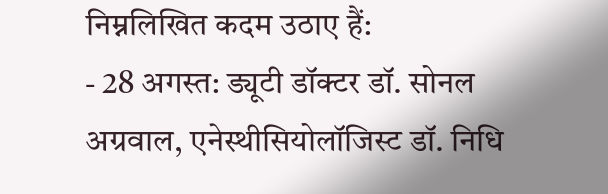निम्नलिखित कदम उठाए हैं:
- 28 अगस्त: ड्यूटी डॉक्टर डॉ. सोनल अग्रवाल, एनेस्थीसियोलॉजिस्ट डॉ. निधि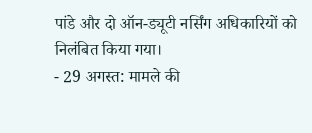पांडे और दो ऑन-ड्यूटी नर्सिंग अधिकारियों को निलंबित किया गया।
- 29 अगस्त: मामले की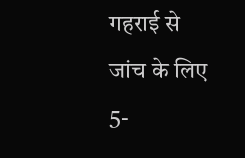गहराई से जांच के लिए 5-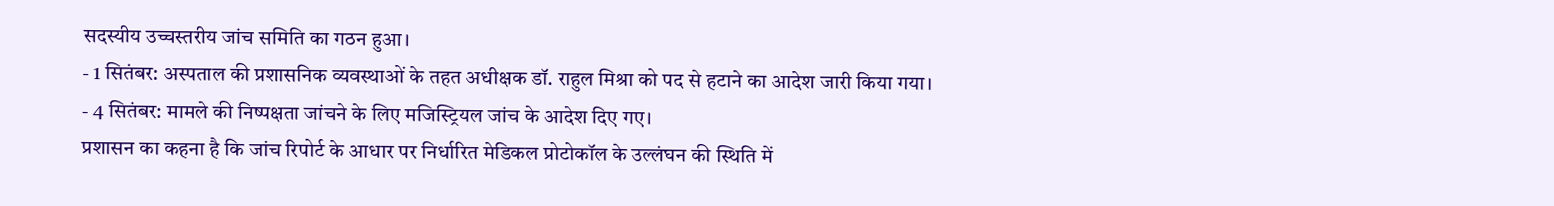सदस्यीय उच्चस्तरीय जांच समिति का गठन हुआ।
- 1 सितंबर: अस्पताल की प्रशासनिक व्यवस्थाओं के तहत अधीक्षक डॉ. राहुल मिश्रा को पद से हटाने का आदेश जारी किया गया।
- 4 सितंबर: मामले की निष्पक्षता जांचने के लिए मजिस्ट्रियल जांच के आदेश दिए गए।
प्रशासन का कहना है कि जांच रिपोर्ट के आधार पर निर्धारित मेडिकल प्रोटोकॉल के उल्लंघन की स्थिति में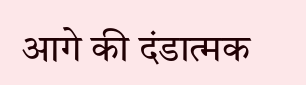आगे की दंडात्मक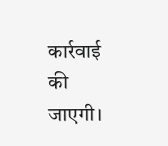कार्रवाई की जाएगी।